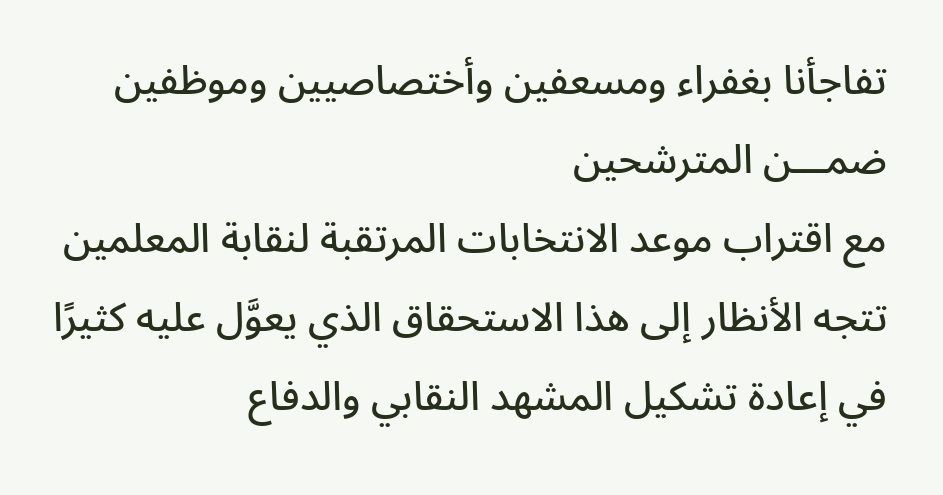تفاجأنا بغفراء ومسعفين وأختصاصيين وموظفين ضمـــن المترشحين
مع اقتراب موعد الانتخابات المرتقبة لنقابة المعلمين تتجه الأنظار إلى هذا الاستحقاق الذي يعوَّل عليه كثيرًا في إعادة تشكيل المشهد النقابي والدفاع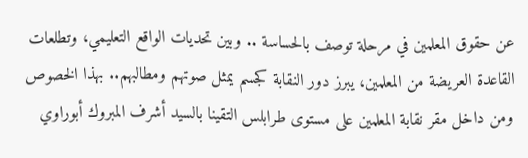عن حقوق المعلمين في مرحلة توصف بالحساسة .. وبين تحديات الواقع التعليمي، وتطلعات القاعدة العريضة من المعلمين، يبرز دور النقابة كجسم يمثل صوتهم ومطالبهم.. بهذا الخصوص ومن داخل مقر نقابة المعلمين على مستوى طرابلس التقينا بالسيد أشرف المبروك أبوراوي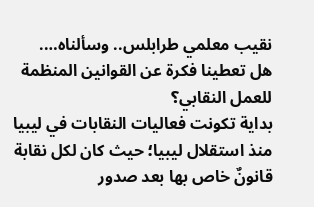نقيب معلمي طرابلس.. وسألناه….
هل تعطينا فكرة عن القوانين المنظمة للعمل النقابي؟
بداية تكونت فعاليات النقابات في ليبيا منذ استقلال ليبيا؛ حيث كان لكل نقابة قانونٌ خاص بها بعد صدور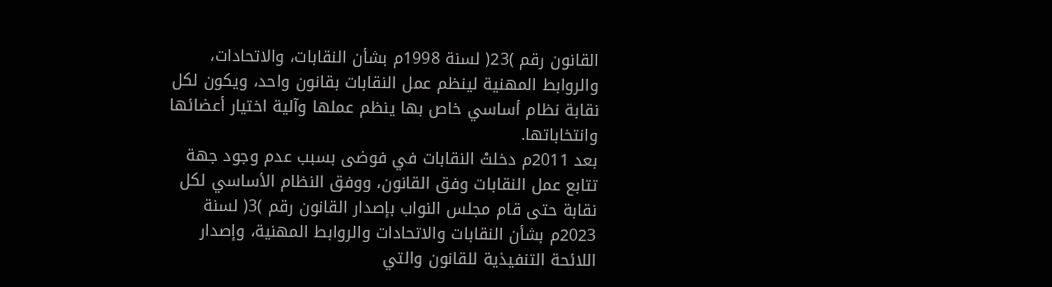القانون رقم )23( لسنة 1998م بشأن النقابات، والاتحادات، والروابط المهنية لينظم عمل النقابات بقانون واحد، ويكون لكل نقابة نظام أساسي خاص بها ينظم عملها وآلية اختيار أعضائها وانتخاباتها.
بعد 2011م دخلتْ النقابات في فوضى بسبب عدم وجود جهة تتابع عمل النقابات وفق القانون، ووفق النظام الأساسي لكل نقابة حتى قام مجلس النواب بإصدار القانون رقم )3( لسنة 2023م بشأن النقابات والاتحادات والروابط المهنية، وإصدار اللائحة التنفيذية للقانون والتي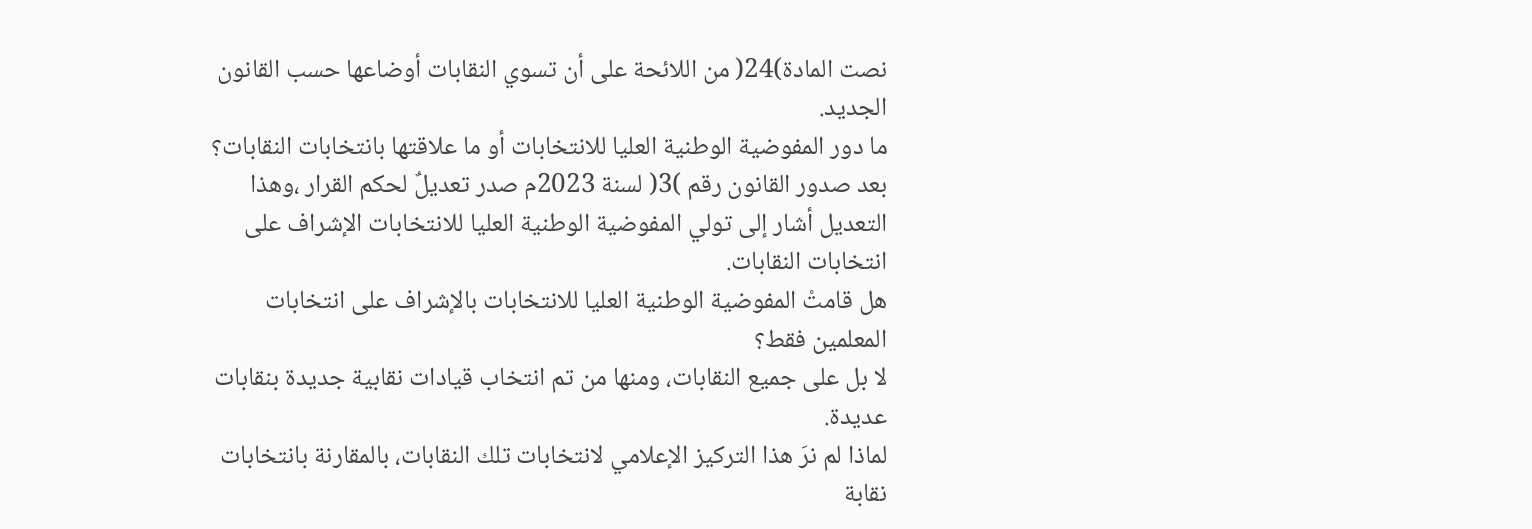نصت المادة)24( من اللائحة على أن تسوي النقابات أوضاعها حسب القانون الجديد.
ما دور المفوضية الوطنية العليا للانتخابات أو ما علاقتها بانتخابات النقابات؟
بعد صدور القانون رقم )3( لسنة 2023م صدر تعديلٌ لحكم القرار ،وهذا التعديل أشار إلى تولي المفوضية الوطنية العليا للانتخابات الإشراف على انتخابات النقابات.
هل قامتْ المفوضية الوطنية العليا للانتخابات بالإشراف على انتخابات المعلمين فقط؟
لا بل على جميع النقابات، ومنها من تم انتخاب قيادات نقابية جديدة بنقابات عديدة.
لماذا لم نرَ هذا التركيز الإعلامي لانتخابات تلك النقابات، بالمقارنة بانتخابات نقابة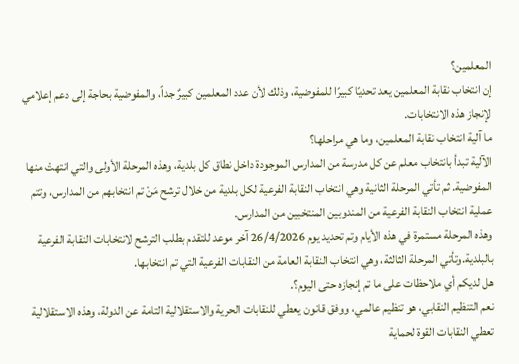المعلمين؟
إن انتخاب نقابة المعلمين يعد تحديًا كبيرًا للمفوضية، وذلك لأن عدد المعلمين كبيرٌ جداً، والمفوضية بحاجة إلى دعم إعلامي لإنجاز هذه الانتخابات.
ما آلية انتخاب نقابة المعلمين، وما هي مراحلها؟
الآلية تبدأ بانتخاب معلم عن كل مدرسة من المدارس الموجودة داخل نطاق كل بلدية، وهذه المرحلة الأولى والتي انتهتْ منها المفوضية. ثم تأتي المرحلة الثانية وهي انتخاب النقابة الفرعية لكل بلدية من خلال ترشح مَنْ تم انتخابهم من المدارس، وتتم عملية انتخاب النقابة الفرعية من المندوبين المنتخبين من المدارس.
وهذه المرحلة مستمرة في هذه الأيام وتم تحديد يوم 26/4/2026 آخر موعد للتقدم بطلب الترشح لانتخابات النقابة الفرعية بالبلدية.وتأتي المرحلة الثالثة، وهي انتخاب النقابة العامة من النقابات الفرعية التي تم انتخابها.
هل لديكم أي ملاحظات على ما تم إنجازه حتى اليوم؟.
نعم التنظيم النقابي، هو تنظيم عالمي، ووفق قانون يعطي للنقابات الحرية والاستقلالية التامة عن الدولة، وهذه الاستقلالية تعطي النقابات القوة لحماية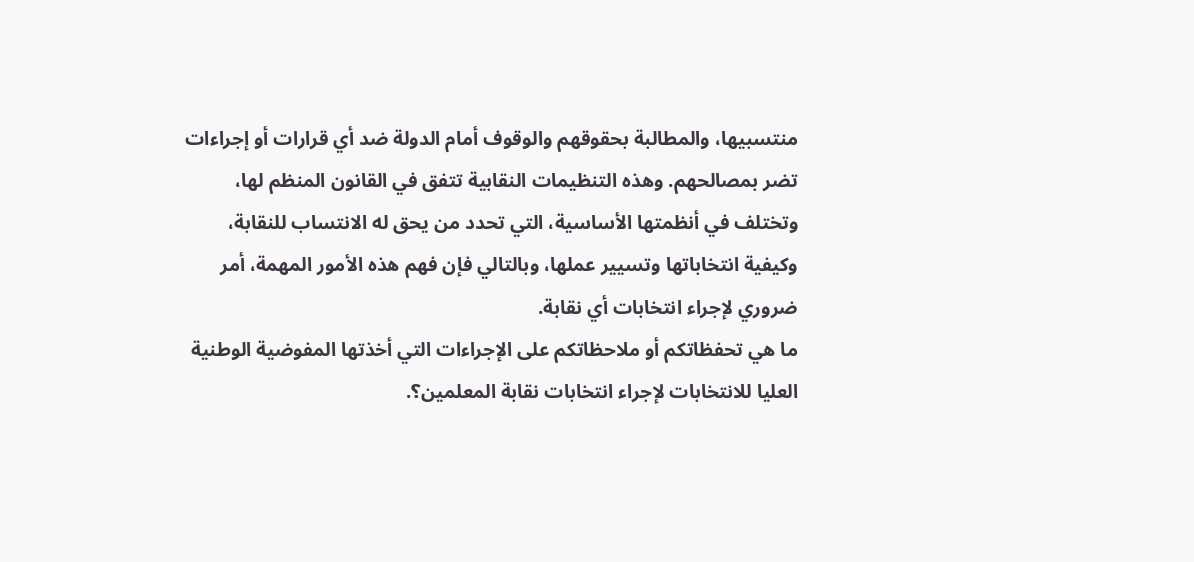منتسبيها، والمطالبة بحقوقهم والوقوف أمام الدولة ضد أي قرارات أو إجراءات تضر بمصالحهم. وهذه التنظيمات النقابية تتفق في القانون المنظم لها، وتختلف في أنظمتها الأساسية، التي تحدد من يحق له الانتساب للنقابة، وكيفية انتخاباتها وتسيير عملها، وبالتالي فإن فهم هذه الأمور المهمة، أمر ضروري لإجراء انتخابات أي نقابة.
ما هي تحفظاتكم أو ملاحظاتكم على الإجراءات التي أخذتها المفوضية الوطنية العليا للانتخابات لإجراء انتخابات نقابة المعلمين؟.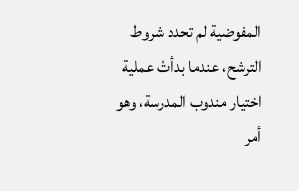المفوضية لم تحدد شروط الترشح، عندما بدأتْ عملية اختيار مندوب المدرسة، وهو أمر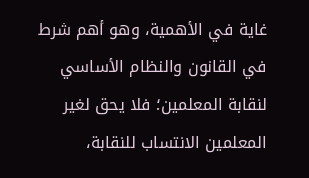غاية في الأهمية، وهو أهم شرط في القانون والنظام الأساسي لنقابة المعلمين؛ فلا يحق لغير المعلمين الانتساب للنقابة،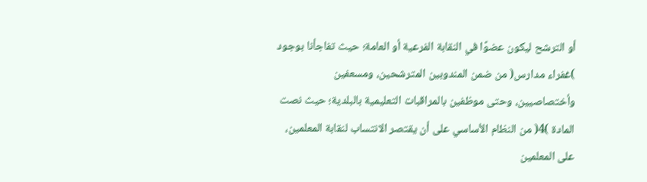أو الترشح ليكون عضوًا في النقابة الفرعية أو العامة؛ حيث تفاجأنا بوجود )غفراء مدارس( من ضمن المندوبين المترشحين، ومسعفين وأختصاصيين، وحتى موظفين بالمراقبات التعليمية بالبلدية؛ حيث نصت المادة )4( من النظام الأساسي على أن يقتصر الانتساب لنقابة المعلمين، على المعلمين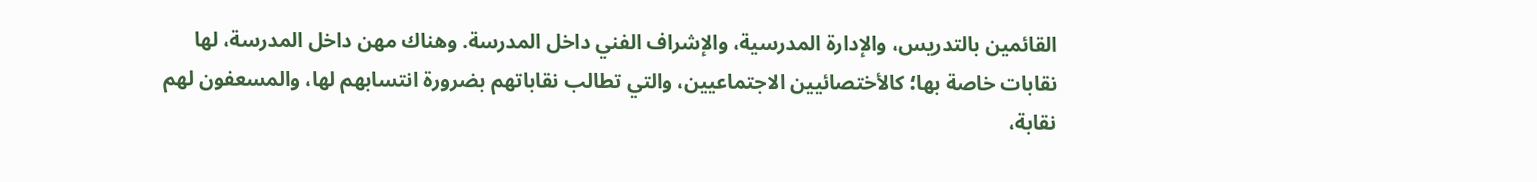القائمين بالتدريس، والإدارة المدرسية، والإشراف الفني داخل المدرسة. وهناك مهن داخل المدرسة، لها نقابات خاصة بها؛ كالأختصائيين الاجتماعيين، والتي تطالب نقاباتهم بضرورة انتسابهم لها، والمسعفون لهم نقابة،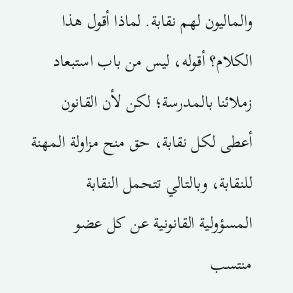والماليون لهم نقابة. لماذا أقول هذا الكلام؟ أقوله، ليس من باب استبعاد زملائنا بالمدرسة؛ لكن لأن القانون أعطى لكل نقابة، حق منح مزاولة المهنة للنقابة، وبالتالي تتحمل النقابة المسؤولية القانونية عن كل عضو منتسب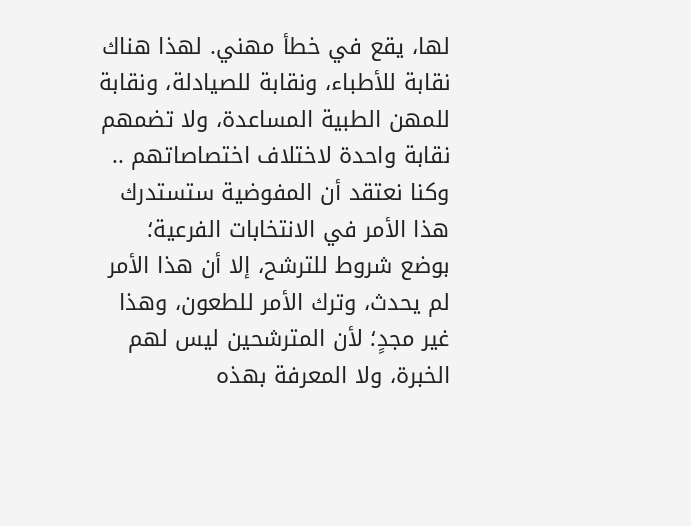لها، يقع في خطأ مهني. لهذا هناك نقابة للأطباء، ونقابة للصيادلة، ونقابة للمهن الطبية المساعدة، ولا تضمهم نقابة واحدة لاختلاف اختصاصاتهم .. وكنا نعتقد أن المفوضية ستستدرك هذا الأمر في الانتخابات الفرعية؛ بوضع شروط للترشح، إلا أن هذا الأمر لم يحدث، وترك الأمر للطعون، وهذا غير مجدٍ؛ لأن المترشحين ليس لهم الخبرة، ولا المعرفة بهذه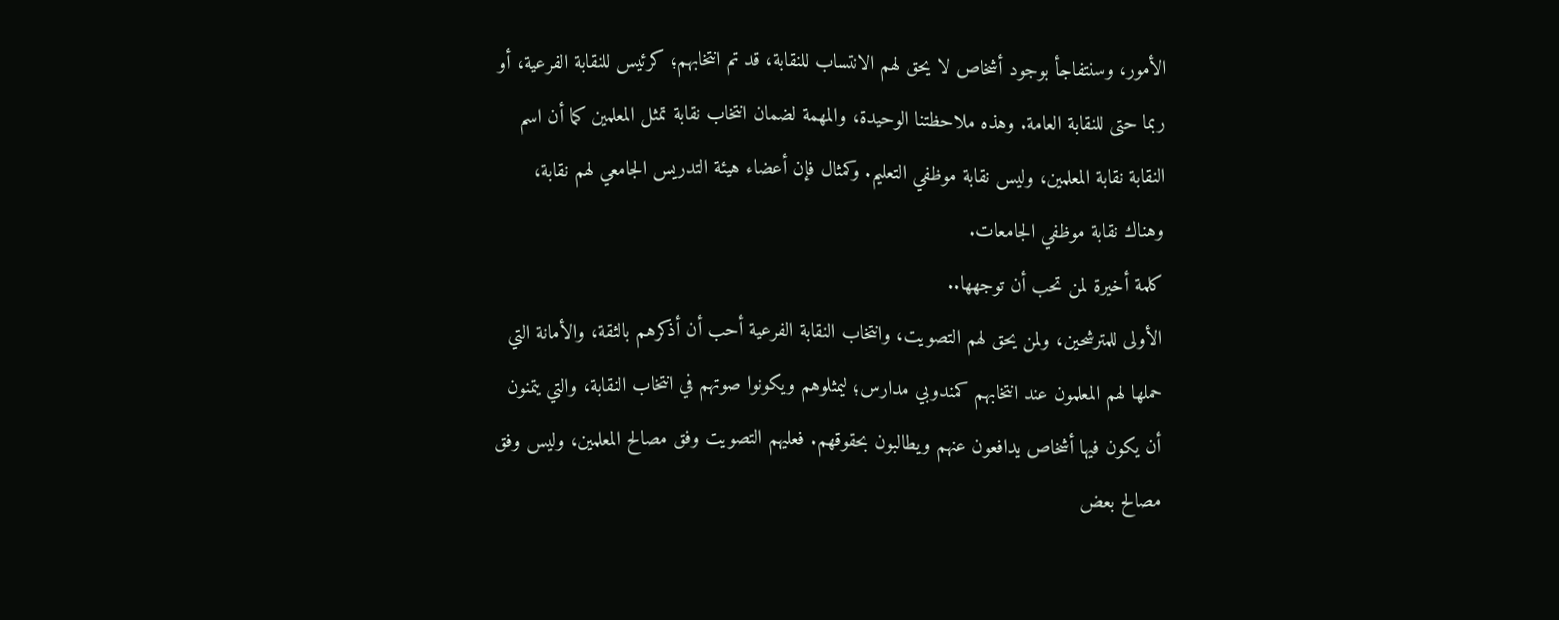الأمور، وسنتفاجأ بوجود أشخاص لا يحق لهم الانتساب للنقابة، قد تم انتخابهم؛ كرئيس للنقابة الفرعية، أو ربما حتى للنقابة العامة. وهذه ملاحظتنا الوحيدة، والمهمة لضمان انتخاب نقابة تمثل المعلمين كما أن اسم النقابة نقابة المعلمين، وليس نقابة موظفي التعليم. وكمثال فإن أعضاء هيئة التدريس الجامعي لهم نقابة، وهناك نقابة موظفي الجامعات.
كلمة أخيرة لمن تحب أن توجهها..
الأولى للمترشحين، ولمن يحق لهم التصويت، وانتخاب النقابة الفرعية أحب أن أذكرهم بالثقة، والأمانة التي حملها لهم المعلمون عند انتخابهم كمندوبي مدارس؛ ليمثلوهم ويكونوا صوتهم في انتخاب النقابة، والتي يتمنون أن يكون فيها أشخاص يدافعون عنهم ويطالبون بحقوقهم. فعليهم التصويت وفق مصالح المعلمين، وليس وفق مصالح بعض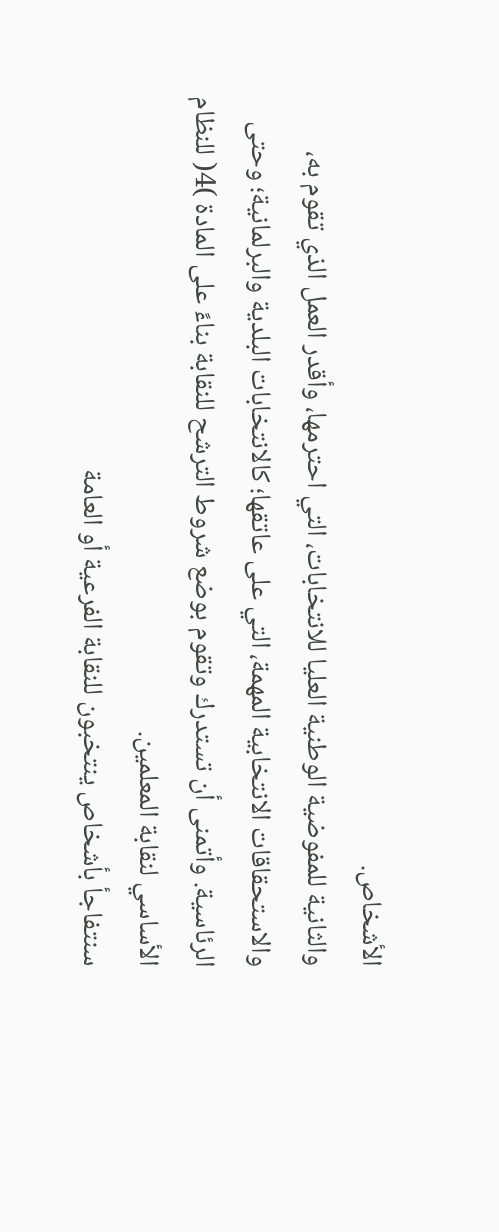الأشخاص.
والثانية للمفوضية الوطنية العليا للانتخابات، التي احترمها، وأقدر العمل الذي تقوم به، والاستحقاقات الانتخابية المهمة، التي على عاتقها؛ كالانتخابات البلدية والبرلمانية؛ وحتى الرئاسية. وأتمنى أن تستدرك وتقوم بوضع شروط الترشح للنقابة بناءً على المادة )4( للنظام الأساسي لنقابة المعلمين.
سنتفاجأ بأشخاص ينتخبون للنقابة الفرعية أو العامة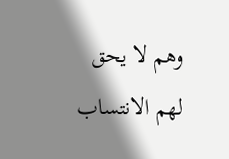وهم لا يحق لهم الانتساب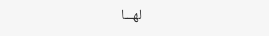لهـــا